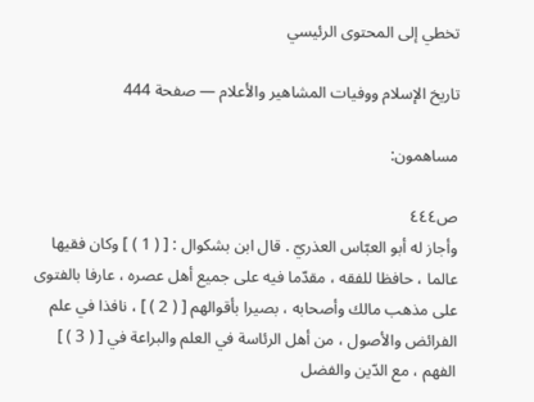تخطي إلى المحتوى الرئيسي

تاريخ الإسلام ووفيات المشاهير والأعلام — صفحة 444

مساهمون:

ص٤٤٤
وأجاز له أبو العبّاس العذريّ . قال ابن بشكوال : [ ( 1 ) ] وكان فقيها عالما ، حافظا للفقه ، مقدّما فيه على جميع أهل عصره ، عارفا بالفتوى على مذهب مالك وأصحابه ، بصيرا بأقوالهم [ ( 2 ) ] ، نافذا في علم الفرائض والأصول ، من أهل الرئاسة في العلم والبراعة في [ ( 3 ) ] الفهم ، مع الدّين والفضل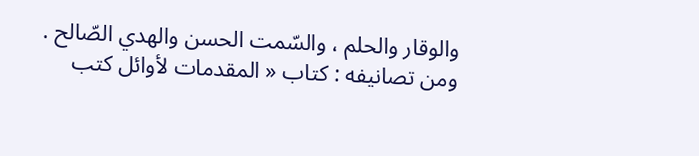والوقار والحلم ، والسّمت الحسن والهدي الصّالح . ومن تصانيفه : كتاب « المقدمات لأوائل كتب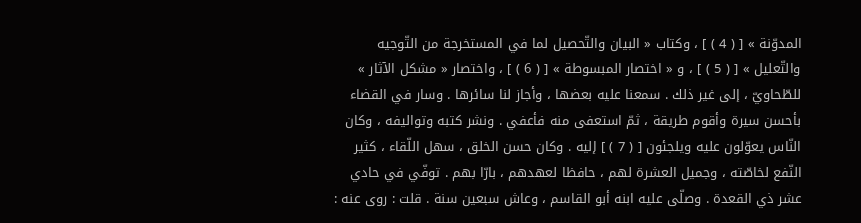المدوّنة » [ ( 4 ) ] ، وكتاب « البيان والتّحصيل لما في المستخرجة من التّوجيه والتّعليل » [ ( 5 ) ] ، و « اختصار المبسوطة » [ ( 6 ) ] ، واختصار « مشكل الآثار » للطّحاويّ ، إلى غير ذلك . سمعنا عليه بعضها ، وأجاز لنا سائرها . وسار في القضاء بأحسن سيرة وأقوم طريقة ، ثمّ استعفى منه فأعفي . ونشر كتبه وتواليفه ، وكان النّاس يعوّلون عليه ويلجئون [ ( 7 ) ] إليه . وكان حسن الخلق ، سهل اللّقاء ، كثير النّفع لخاصّته ، وجميل العشرة لهم ، حافظا لعهدهم ، بارّا بهم . توفّي في حادي عشر ذي القعدة . وصلّى عليه ابنه أبو القاسم ، وعاش سبعين سنة . قلت : روى عنه :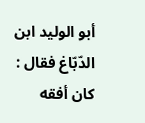أبو الوليد ابن الدّبّاغ فقال : كان أفقه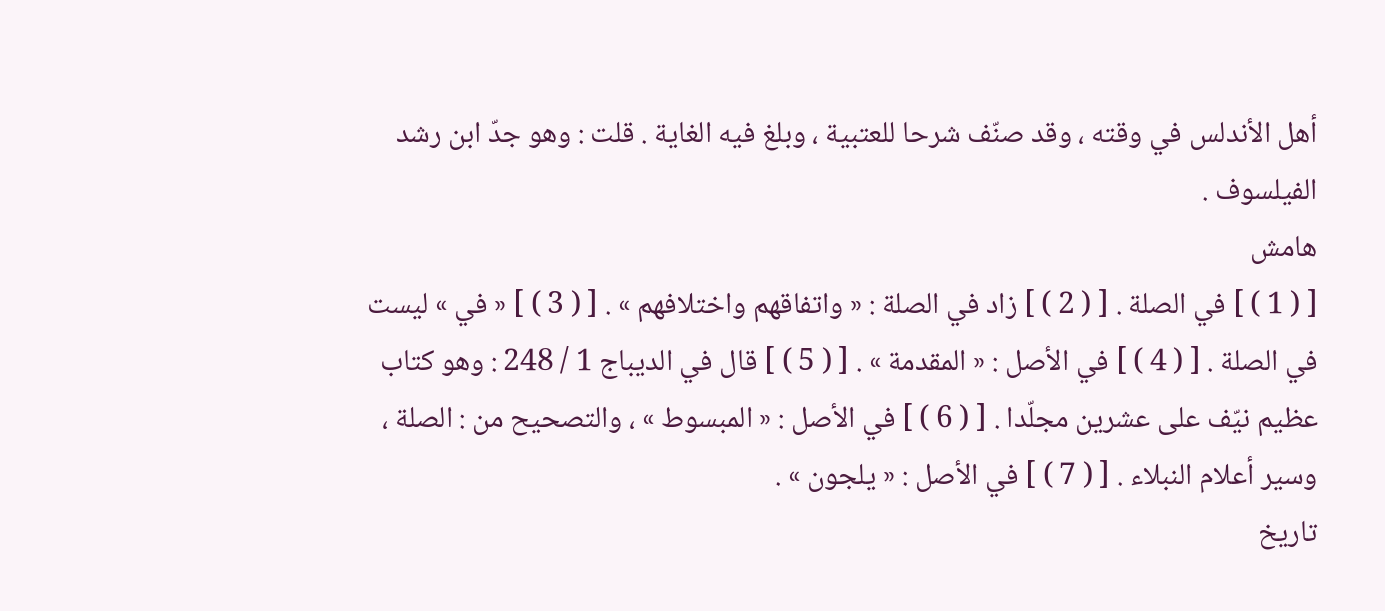أهل الأندلس في وقته ، وقد صنّف شرحا للعتبية ، وبلغ فيه الغاية . قلت : وهو جدّ ابن رشد الفيلسوف .
هامش
[ ( 1 ) ] في الصلة . [ ( 2 ) ] زاد في الصلة : « واتفاقهم واختلافهم » . [ ( 3 ) ] « في » ليست في الصلة . [ ( 4 ) ] في الأصل : « المقدمة » . [ ( 5 ) ] قال في الديباج 1 / 248 : وهو كتاب عظيم نيّف على عشرين مجلّدا . [ ( 6 ) ] في الأصل : « المبسوط » ، والتصحيح من : الصلة ، وسير أعلام النبلاء . [ ( 7 ) ] في الأصل : « يلجون » .
تاريخ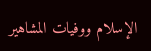الإسلام ووفيات المشاهير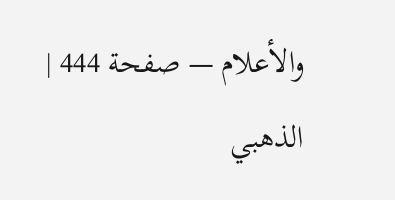والأعلام — صفحة 444 | الذهبي